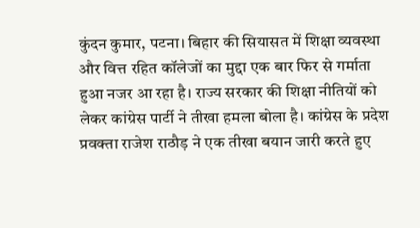कुंदन कुमार, पटना। बिहार की सियासत में शिक्षा व्यवस्था और वित्त रहित कॉलेजों का मुद्दा एक बार फिर से गर्माता हुआ नजर आ रहा है। राज्य सरकार की शिक्षा नीतियों को लेकर कांग्रेस पार्टी ने तीखा हमला बोला है। कांग्रेस के प्रदेश प्रवक्ता राजेश राठौड़ ने एक तीखा बयान जारी करते हुए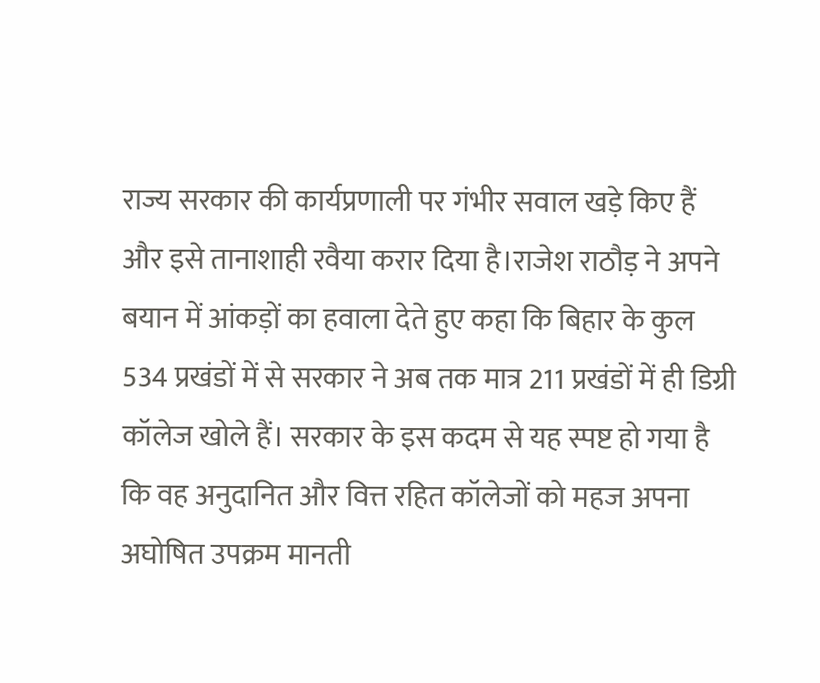राज्य सरकार की कार्यप्रणाली पर गंभीर सवाल खड़े किए हैं और इसे तानाशाही रवैया करार दिया है।राजेश राठौड़ ने अपने बयान में आंकड़ों का हवाला देते हुए कहा कि बिहार के कुल 534 प्रखंडों में से सरकार ने अब तक मात्र 211 प्रखंडों में ही डिग्री कॉलेज खोले हैं। सरकार के इस कदम से यह स्पष्ट हो गया है कि वह अनुदानित और वित्त रहित कॉलेजों को महज अपना अघोषित उपक्रम मानती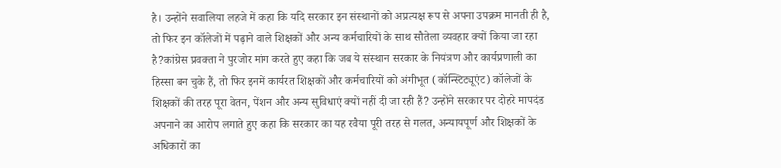है। उन्होंने सवालिया लहजे में कहा कि यदि सरकार इन संस्थानों को अप्रत्यक्ष रूप से अपना उपक्रम मानती ही है, तो फिर इन कॉलेजों में पढ़ाने वाले शिक्षकों और अन्य कर्मचारियों के साथ सौतेला व्यवहार क्यों किया जा रहा है?कांग्रेस प्रवक्ता ने पुरजोर मांग करते हुए कहा कि जब ये संस्थान सरकार के नियंत्रण और कार्यप्रणाली का हिस्सा बन चुके हैं, तो फिर इनमें कार्यरत शिक्षकों और कर्मचारियों को अंगीभूत (कॉन्स्टिट्यूएंट) कॉलेजों के शिक्षकों की तरह पूरा वेतन, पेंशन और अन्य सुविधाएं क्यों नहीं दी जा रही हैं? उन्होंने सरकार पर दोहरे मापदंड अपनाने का आरोप लगाते हुए कहा कि सरकार का यह रवैया पूरी तरह से गलत, अन्यायपूर्ण और शिक्षकों के अधिकारों का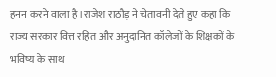हनन करने वाला है।राजेश राठौड़ ने चेतावनी देते हुए कहा कि राज्य सरकार वित्त रहित और अनुदानित कॉलेजों के शिक्षकों के भविष्य के साथ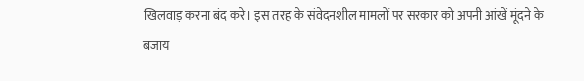खिलवाड़ करना बंद करे। इस तरह के संवेदनशील मामलों पर सरकार को अपनी आंखें मूंदने के बजाय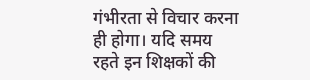गंभीरता से विचार करना ही होगा। यदि समय रहते इन शिक्षकों की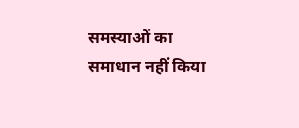समस्याओं का समाधान नहीं किया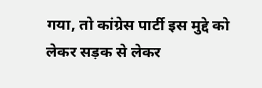गया, तो कांग्रेस पार्टी इस मुद्दे को लेकर सड़क से लेकर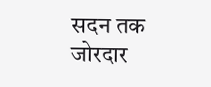सदन तक जोरदार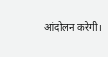आंदोलन करेगी।